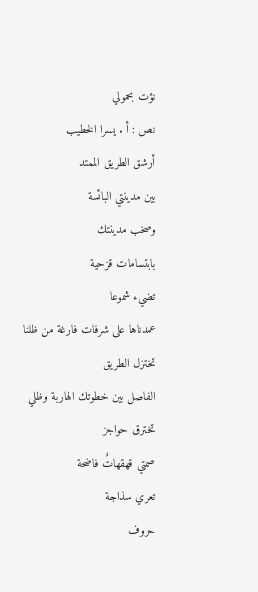نؤت بحمولي
نص : أ . يسرا الخطيب
أرشق الطريق الممتد
بين مدينتي البائسة
وصخب مدينتك
بابتسامات قزحية
تضيء شموعا
عمدناها على شرفات فارغة من ظلنا
تختزل الطريق
الفاصل بين خطوتك الهاربة وظلي
تخترق حواجز
صمتي قهقهاتٌ فاضحة
تعري سذاجة
حروف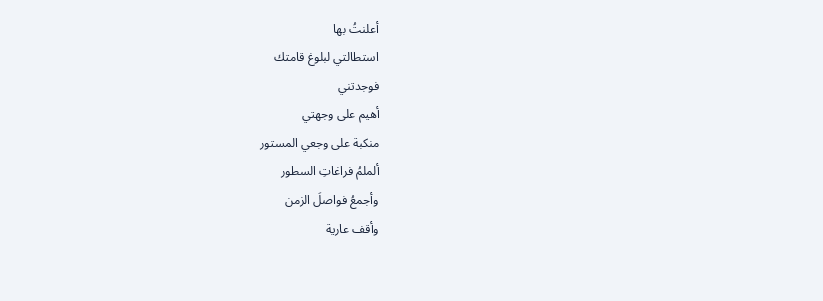أعلنتُ بها
استطالتي لبلوغ قامتك
فوجدتني
أهيم على وجهتي
منكبة على وجعي المستور
ألملمُ فراغاتِ السطور
وأجمعُ فواصلَ الزمن
وأقف عارية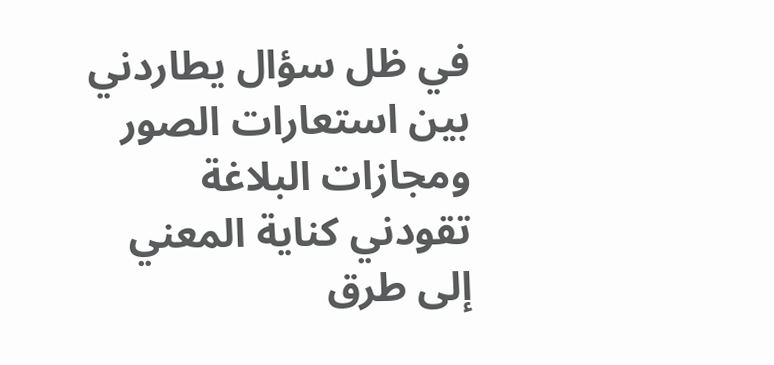في ظل سؤال يطاردني
بين استعارات الصور
ومجازات البلاغة
تقودني كناية المعني
إلى طرق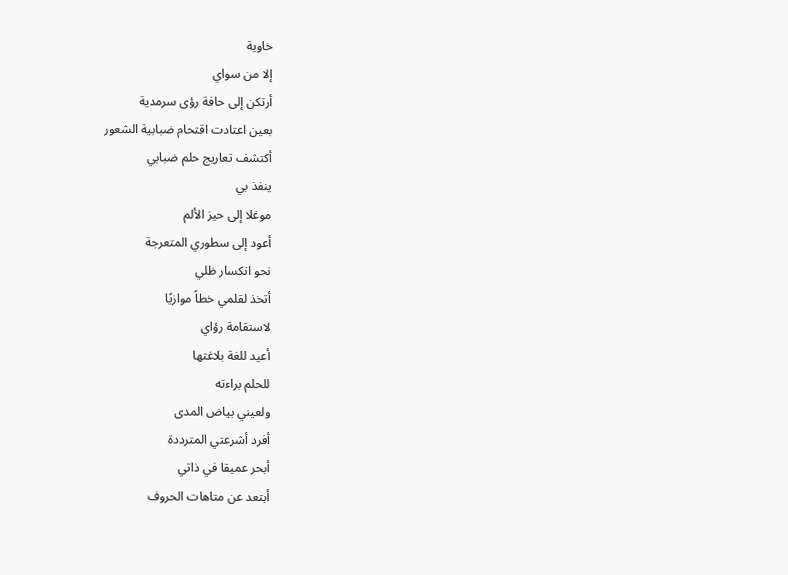خاوية
إلا من سواي
أرتكن إلى حافة رؤى سرمدية
بعين اعتادت اقتحام ضبابية الشعور
أكتشف تعاريج حلم ضبابي
ينفذ بي
موغلا إلى حيز الألم
أعود إلى سطوري المتعرجة
نحو انكسار ظلي
أتخذ لقلمي خطاً موازيًا
لاستقامة رؤاي
أعيد للغة بلاغتها
للحلم براءته
ولعيني بياض المدى
أفرد أشرعتي المترددة
أبحر عميقا في ذاتي
أبتعد عن متاهات الحروف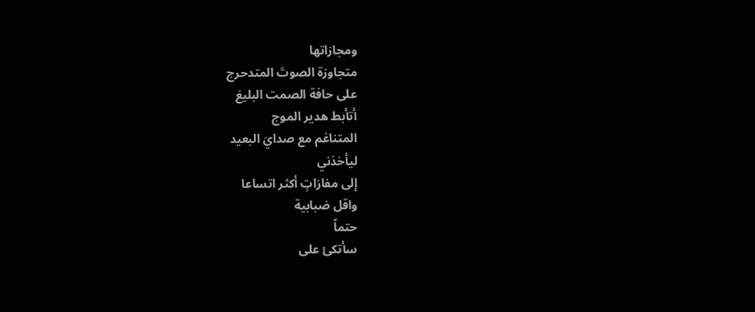ومجازاتها
متجاوزة الصوتَ المتدحرج
على حافة الصمت البليغ
أتأبط هدير الموج
المتناغم مع صدايَ البعيد
ليأخذني
إلى مفازاتٍ أكثر اتساعا
واقل ضبابية
حتماً
سأتكئ على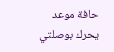حافة موعد
يحرك بوصلتي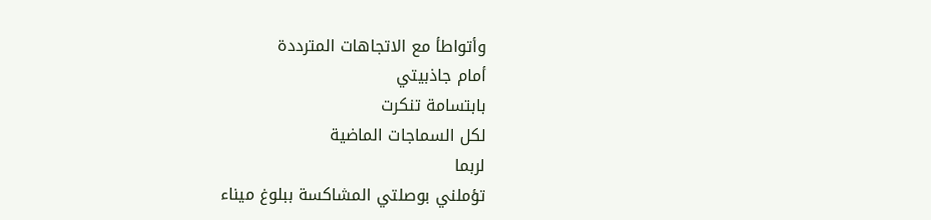وأتواطأ مع الاتجاهات المترددة
أمام جاذبيتي
بابتسامة تنكرت
لكل السماجات الماضية
لربما
تؤملني بوصلتي المشاكسة ببلوغ ميناء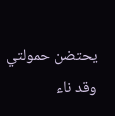يحتضن حمولتي
وقد ناء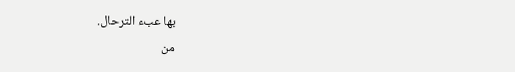بها عبء الترحال.
من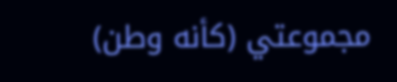مجموعتي (كأنه وطن)